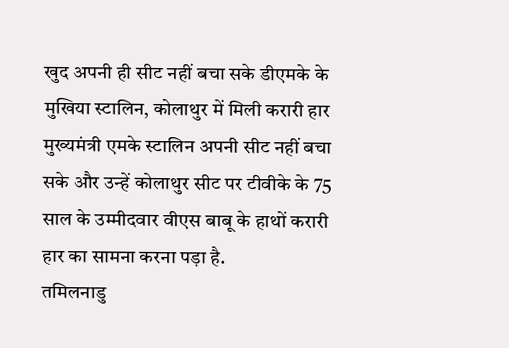खुद अपनी ही सीट नहीं बचा सके डीएमके के मुखिया स्टालिन, कोलाथुर में मिली करारी हार
मुख्यमंत्री एमके स्टालिन अपनी सीट नहीं बचा सके और उन्हें कोलाथुर सीट पर टीवीके के 75 साल के उम्मीदवार वीएस बाबू के हाथों करारी हार का सामना करना पड़ा है.
तमिलनाडु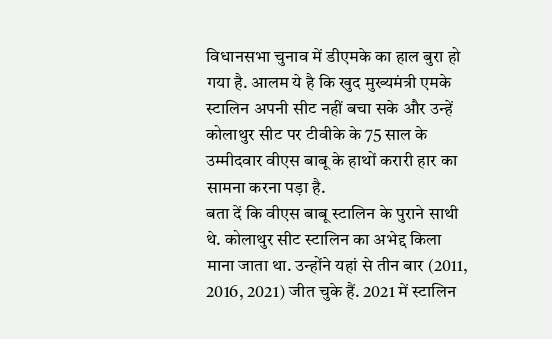विधानसभा चुनाव में डीएमके का हाल बुरा हो गया है. आलम ये है कि खुद मुख्यमंत्री एमके स्टालिन अपनी सीट नहीं बचा सके और उन्हें कोलाथुर सीट पर टीवीके के 75 साल के उम्मीदवार वीएस बाबू के हाथों करारी हार का सामना करना पड़ा है.
बता दें कि वीएस बाबू स्टालिन के पुराने साथी थे. कोलाथुर सीट स्टालिन का अभेद्द किला माना जाता था. उन्होंने यहां से तीन बार (2011, 2016, 2021) जीत चुके हैं. 2021 में स्टालिन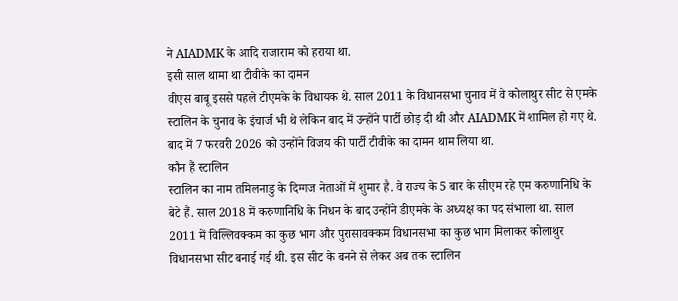ने AIADMK के आदि राजाराम को हराया था.
इसी साल थामा था टीवीके का दामन
वीएस बाबू इससे पहले टीएमके के विधायक थे. साल 2011 के विधानसभा चुनाव में वे कोलाथुर सीट से एमके स्टालिन के चुनाव के इंचार्ज भी थे लेकिन बाद में उन्होंने पार्टी छोड़ दी थी और AIADMK में शामिल हो गए थे. बाद में 7 फरवरी 2026 को उन्होंने विजय की पार्टी टीवीके का दामन थाम लिया था.
कौन हैं स्टालिन
स्टालिन का नाम तमिलनाडु के दिग्गज नेताओं में शुमार है. वे राज्य के 5 बार के सीएम रहे एम करुणानिधि के बेटे हैं. साल 2018 में करुणानिधि के निधन के बाद उन्होंने डीएमके के अध्यक्ष का पद संभाला था. साल 2011 में विल्लिवक्कम का कुछ भाग और पुरासावक्कम विधानसभा का कुछ भाग मिलाकर कोलाथुर विधानसभा सीट बनाई गई थी. इस सीट के बनने से लेकर अब तक स्टालिन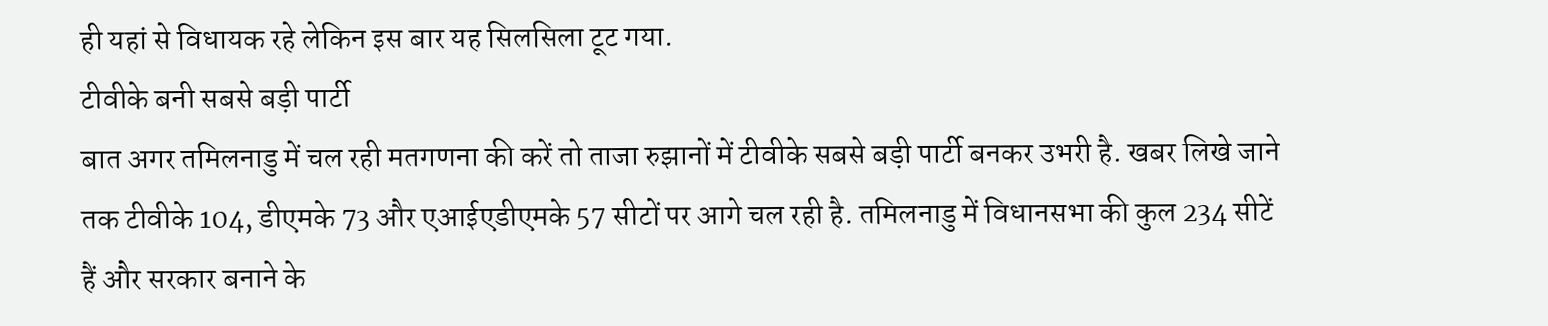ही यहां से विधायक रहे लेकिन इस बार यह सिलसिला टूट गया.
टीवीके बनी सबसे बड़ी पार्टी
बात अगर तमिलनाडु में चल रही मतगणना की करें तो ताजा रुझानों में टीवीके सबसे बड़ी पार्टी बनकर उभरी है. खबर लिखे जाने तक टीवीके 104, डीएमके 73 और एआईएडीएमके 57 सीटों पर आगे चल रही है. तमिलनाडु में विधानसभा की कुल 234 सीटें हैं और सरकार बनाने के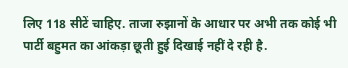लिए 118 सीटें चाहिए. ताजा रुझानों के आधार पर अभी तक कोई भी पार्टी बहुमत का आंकड़ा छूती हुई दिखाई नहीं दे रही है.